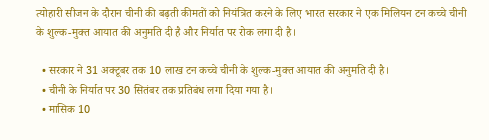त्योहारी सीजन के दौरान चीनी की बढ़ती कीमतों को नियंत्रित करने के लिए भारत सरकार ने एक मिलियन टन कच्चे चीनी के शुल्क-मुक्त आयात की अनुमति दी है और निर्यात पर रोक लगा दी है।

  • सरकार ने 31 अक्टूबर तक 10 लाख टन कच्चे चीनी के शुल्क-मुक्त आयात की अनुमति दी है।
  • चीनी के निर्यात पर 30 सितंबर तक प्रतिबंध लगा दिया गया है।
  • मासिक 10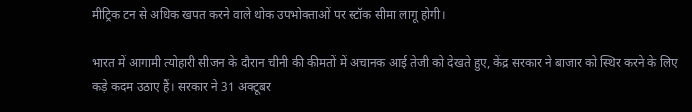मीट्रिक टन से अधिक खपत करने वाले थोक उपभोक्ताओं पर स्टॉक सीमा लागू होगी।

भारत में आगामी त्योहारी सीजन के दौरान चीनी की कीमतों में अचानक आई तेजी को देखते हुए, केंद्र सरकार ने बाजार को स्थिर करने के लिए कड़े कदम उठाए हैं। सरकार ने 31 अक्टूबर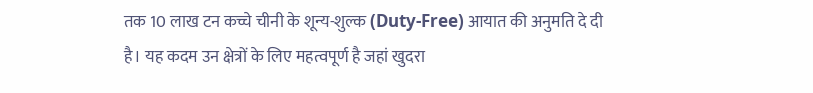तक 10 लाख टन कच्चे चीनी के शून्य-शुल्क (Duty-Free) आयात की अनुमति दे दी है। यह कदम उन क्षेत्रों के लिए महत्वपूर्ण है जहां खुदरा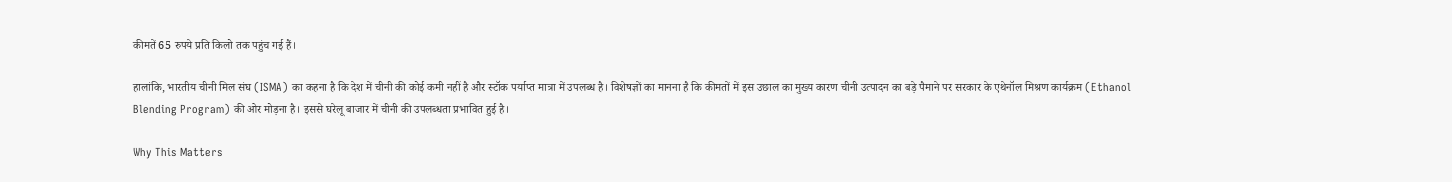कीमतें 65 रुपये प्रति किलो तक पहुंच गई हैं।

हालांकि, भारतीय चीनी मिल संघ (ISMA) का कहना है कि देश में चीनी की कोई कमी नहीं है और स्टॉक पर्याप्त मात्रा में उपलब्ध है। विशेषज्ञों का मानना है कि कीमतों में इस उछाल का मुख्य कारण चीनी उत्पादन का बड़े पैमाने पर सरकार के एथेनॉल मिश्रण कार्यक्रम (Ethanol Blending Program) की ओर मोड़ना है। इससे घरेलू बाजार में चीनी की उपलब्धता प्रभावित हुई है।

Why This Matters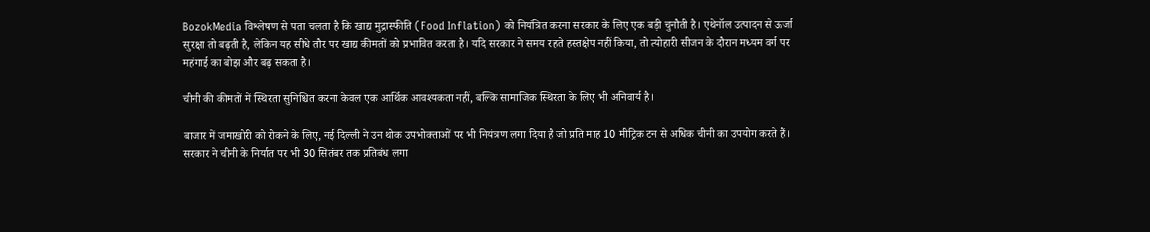BozokMedia विश्लेषण से पता चलता है कि खाद्य मुद्रास्फीति (Food Inflation) को नियंत्रित करना सरकार के लिए एक बड़ी चुनौती है। एथेनॉल उत्पादन से ऊर्जा सुरक्षा तो बढ़ती है, लेकिन यह सीधे तौर पर खाद्य कीमतों को प्रभावित करता है। यदि सरकार ने समय रहते हस्तक्षेप नहीं किया, तो त्योहारी सीजन के दौरान मध्यम वर्ग पर महंगाई का बोझ और बढ़ सकता है।

चीनी की कीमतों में स्थिरता सुनिश्चित करना केवल एक आर्थिक आवश्यकता नहीं, बल्कि सामाजिक स्थिरता के लिए भी अनिवार्य है।

बाजार में जमाखोरी को रोकने के लिए, नई दिल्ली ने उन थोक उपभोक्ताओं पर भी नियंत्रण लगा दिया है जो प्रति माह 10 मीट्रिक टन से अधिक चीनी का उपयोग करते हैं। सरकार ने चीनी के निर्यात पर भी 30 सितंबर तक प्रतिबंध लगा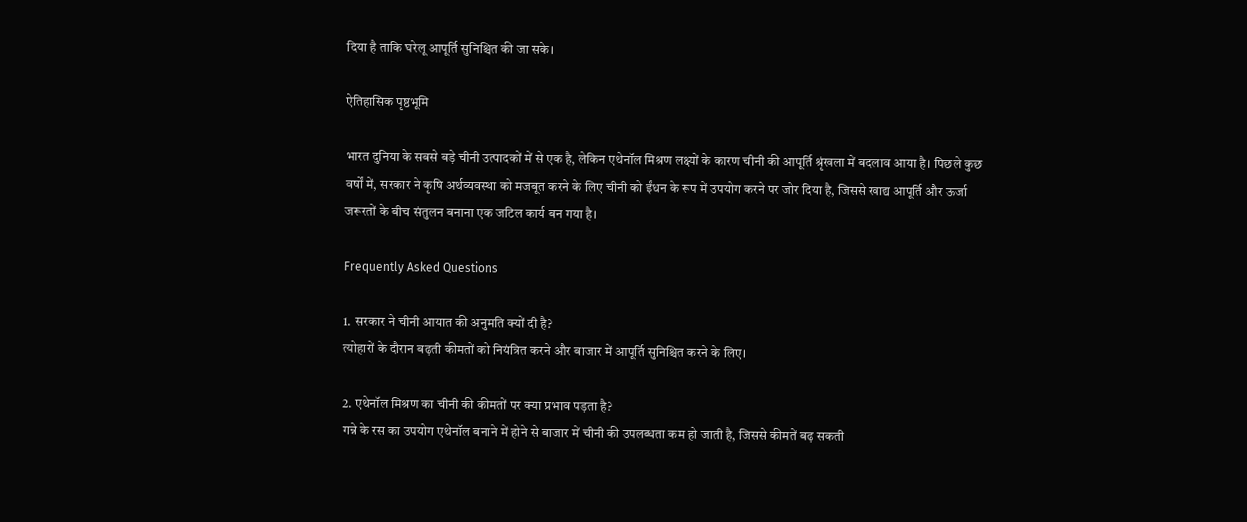दिया है ताकि घरेलू आपूर्ति सुनिश्चित की जा सके।

ऐतिहासिक पृष्ठभूमि

भारत दुनिया के सबसे बड़े चीनी उत्पादकों में से एक है, लेकिन एथेनॉल मिश्रण लक्ष्यों के कारण चीनी की आपूर्ति श्रृंखला में बदलाव आया है। पिछले कुछ वर्षों में, सरकार ने कृषि अर्थव्यवस्था को मजबूत करने के लिए चीनी को ईंधन के रूप में उपयोग करने पर जोर दिया है, जिससे खाद्य आपूर्ति और ऊर्जा जरूरतों के बीच संतुलन बनाना एक जटिल कार्य बन गया है।

Frequently Asked Questions

1. सरकार ने चीनी आयात की अनुमति क्यों दी है?
त्योहारों के दौरान बढ़ती कीमतों को नियंत्रित करने और बाजार में आपूर्ति सुनिश्चित करने के लिए।

2. एथेनॉल मिश्रण का चीनी की कीमतों पर क्या प्रभाव पड़ता है?
गन्ने के रस का उपयोग एथेनॉल बनाने में होने से बाजार में चीनी की उपलब्धता कम हो जाती है, जिससे कीमतें बढ़ सकती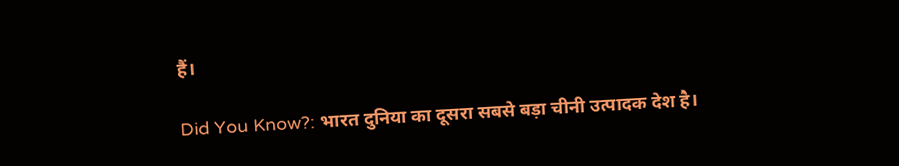हैं।

Did You Know?: भारत दुनिया का दूसरा सबसे बड़ा चीनी उत्पादक देश है।